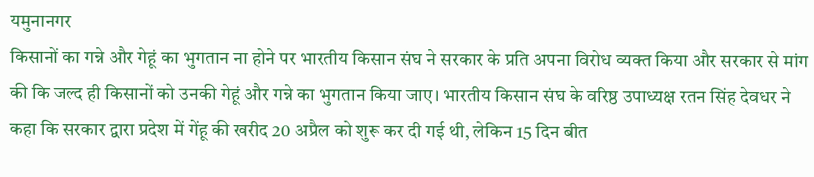यमुनानगर
किसानों का गन्ने और गेहूं का भुगतान ना होने पर भारतीय किसान संघ ने सरकार के प्रति अपना विरोध व्यक्त किया और सरकार से मांग की कि जल्द ही किसानों को उनकी गेहूं और गन्ने का भुगतान किया जाए। भारतीय किसान संघ के वरिष्ठ उपाध्यक्ष रतन सिंह देवधर ने कहा कि सरकार द्वारा प्रदेश में गेंहू की खरीद 20 अप्रैल को शुरू कर दी गई थी, लेकिन 15 दिन बीत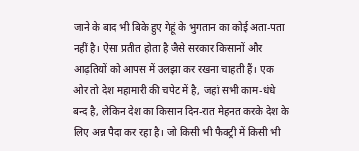जाने के बाद भी बिके हुए गेहूं के भुगतान का कोई अता-पता नहीं है। ऐसा प्रतीत होता है जैसे सरकार किसानों और आढ़तियों को आपस में उलझा कर रखना चाहती हैं। एक ओर तो देश महामारी की चपेट में है, जहां सभी काम-धंधे बन्द है, लेकिन देश का किसान दिन-रात मेहनत करके देश के लिए अन्न पैदा कर रहा है। जो किसी भी फैक्ट्री में किसी भी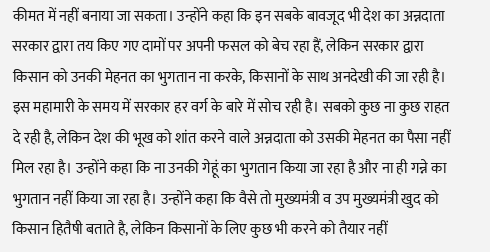कीमत में नहीं बनाया जा सकता। उन्होंने कहा कि इन सबके बावजूद भी देश का अन्नदाता सरकार द्वारा तय किए गए दामों पर अपनी फसल को बेच रहा हैं, लेकिन सरकार द्वारा किसान को उनकी मेहनत का भुगतान ना करके, किसानों के साथ अनदेखी की जा रही है। इस महामारी के समय में सरकार हर वर्ग के बारे में सोच रही है। सबको कुछ ना कुछ राहत दे रही है, लेकिन देश की भूख को शांत करने वाले अन्नदाता को उसकी मेहनत का पैसा नहीं मिल रहा है। उन्होंने कहा कि ना उनकी गेहूं का भुगतान किया जा रहा है और ना ही गन्ने का भुगतान नहीं किया जा रहा है। उन्होंने कहा कि वैसे तो मुख्यमंत्री व उप मुख्यमंत्री खुद को किसान हितैषी बताते है, लेकिन किसानों के लिए कुछ भी करने को तैयार नहीं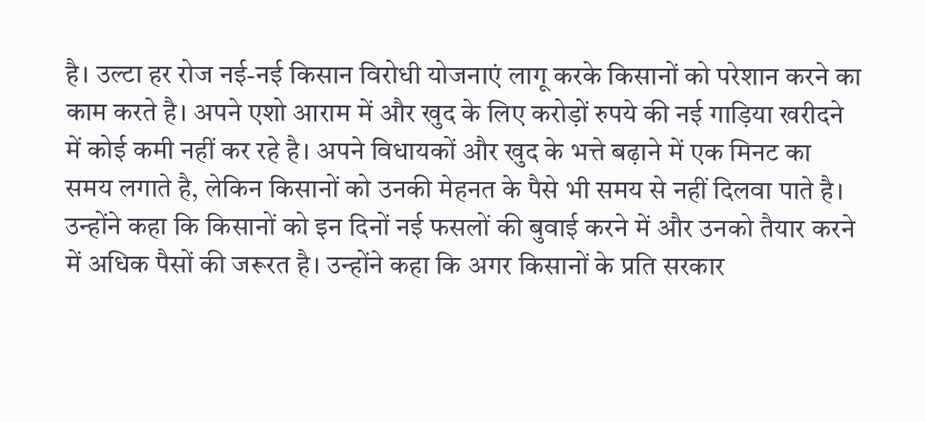है। उल्टा हर रोज नई-नई किसान विरोधी योजनाएं लागू करके किसानों को परेशान करने का काम करते है। अपने एशो आराम में और खुद के लिए करोड़ों रुपये की नई गाड़िया खरीदने में कोई कमी नहीं कर रहे है। अपने विधायकों और खुद के भत्ते बढ़ाने में एक मिनट का समय लगाते है, लेकिन किसानों को उनकी मेहनत के पैसे भी समय से नहीं दिलवा पाते है। उन्होंने कहा कि किसानों को इन दिनों नई फसलों की बुवाई करने में और उनको तैयार करने में अधिक पैसों की जरूरत है। उन्होंने कहा कि अगर किसानों के प्रति सरकार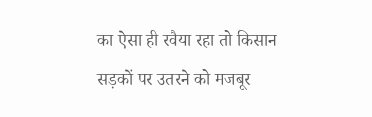का ऐसा ही रवैया रहा तो किसान सड़कों पर उतरने को मजबूर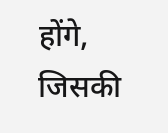होंगे, जिसकी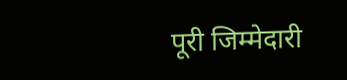पूरी जिम्मेदारी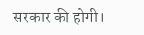सरकार की होगी।